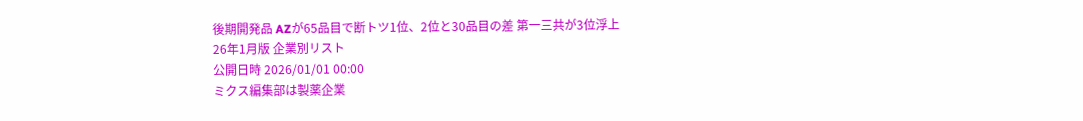後期開発品 AZが65品目で断トツ1位、2位と30品目の差 第一三共が3位浮上
26年1月版 企業別リスト
公開日時 2026/01/01 00:00
ミクス編集部は製薬企業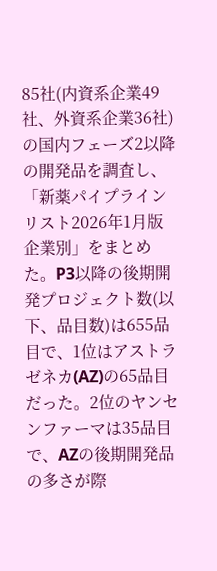85社(内資系企業49社、外資系企業36社)の国内フェーズ2以降の開発品を調査し、「新薬パイプラインリスト2026年1月版企業別」をまとめた。P3以降の後期開発プロジェクト数(以下、品目数)は655品目で、1位はアストラゼネカ(AZ)の65品目だった。2位のヤンセンファーマは35品目で、AZの後期開発品の多さが際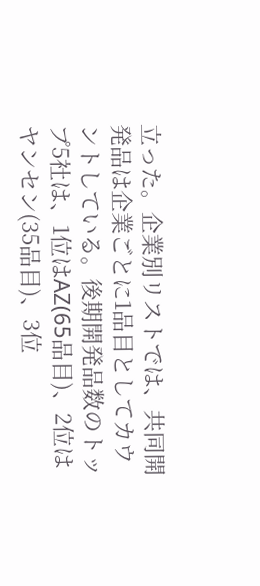立った。企業別リストでは、共同開発品は企業ごとに1品目としてカウントしている。後期開発品数のトップ5社は、1位はAZ(65品目)、2位はヤンセン(35品目)、3位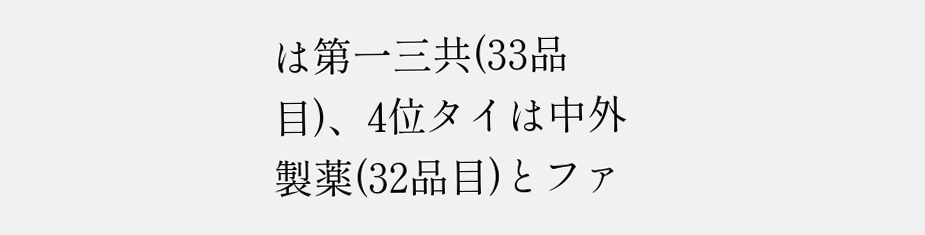は第一三共(33品目)、4位タイは中外製薬(32品目)とファ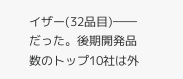イザー(32品目)――だった。後期開発品数のトップ10社は外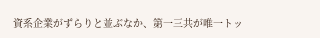資系企業がずらりと並ぶなか、第一三共が唯一トッ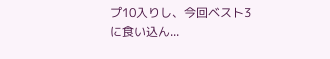プ10入りし、今回ベスト3に食い込ん...